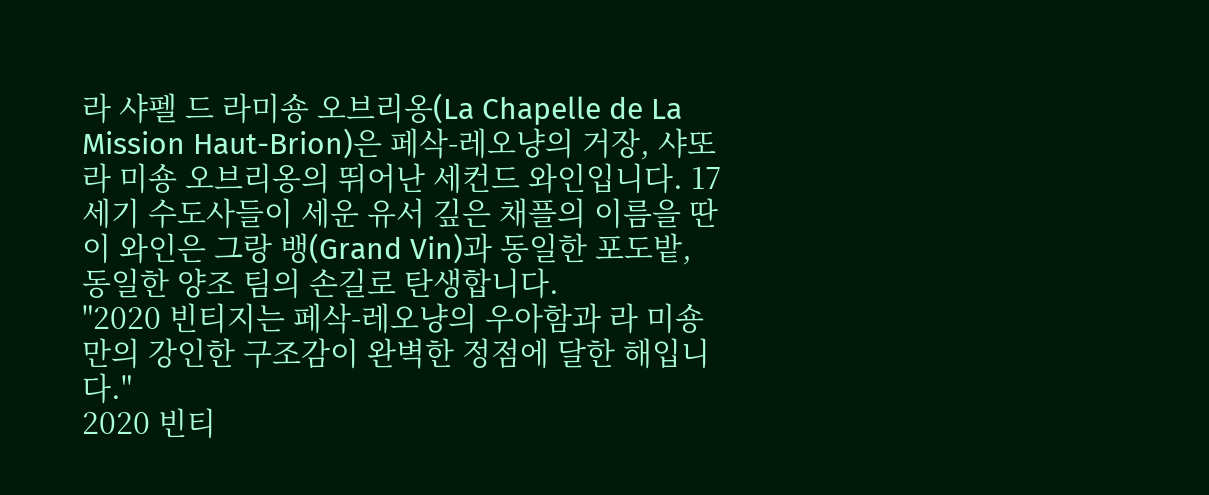라 샤펠 드 라미숑 오브리옹(La Chapelle de La Mission Haut-Brion)은 페삭-레오냥의 거장, 샤또 라 미숑 오브리옹의 뛰어난 세컨드 와인입니다. 17세기 수도사들이 세운 유서 깊은 채플의 이름을 딴 이 와인은 그랑 뱅(Grand Vin)과 동일한 포도밭, 동일한 양조 팀의 손길로 탄생합니다.
"2020 빈티지는 페삭-레오냥의 우아함과 라 미숑만의 강인한 구조감이 완벽한 정점에 달한 해입니다."
2020 빈티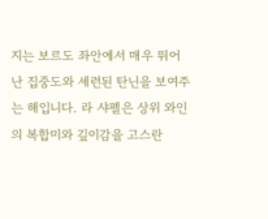지는 보르도 좌안에서 매우 뛰어난 집중도와 세련된 탄닌을 보여주는 해입니다. 라 샤펠은 상위 와인의 복합미와 깊이감을 고스란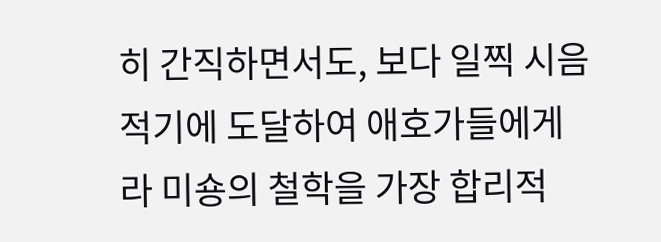히 간직하면서도, 보다 일찍 시음 적기에 도달하여 애호가들에게 라 미숑의 철학을 가장 합리적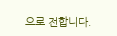으로 전합니다.